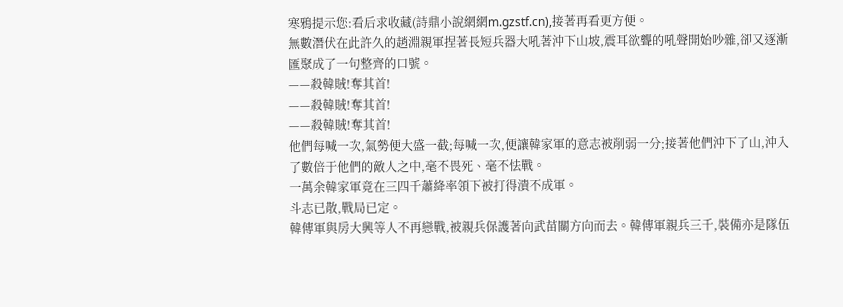寒鴉提示您:看后求收藏(詩鼎小說網網m.gzstf.cn),接著再看更方便。
無數潛伏在此許久的趙淵親軍捏著長短兵器大吼著沖下山坡,震耳欲聾的吼聲開始吵雜,卻又逐漸匯聚成了一句整齊的口號。
——殺韓賊!奪其首!
——殺韓賊!奪其首!
——殺韓賊!奪其首!
他們每喊一次,氣勢便大盛一截;每喊一次,便讓韓家軍的意志被削弱一分;接著他們沖下了山,沖入了數倍于他們的敵人之中,毫不畏死、毫不怯戰。
一萬余韓家軍竟在三四千蕭絳率領下被打得潰不成軍。
斗志已散,戰局已定。
韓傳軍與房大興等人不再戀戰,被親兵保護著向武苗關方向而去。韓傳軍親兵三千,裝備亦是隊伍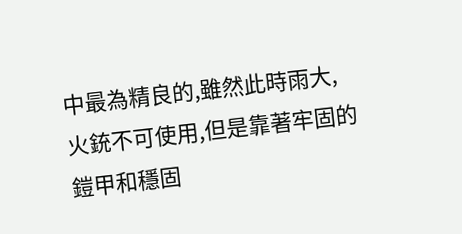中最為精良的,雖然此時雨大,火銃不可使用,但是靠著牢固的鎧甲和穩固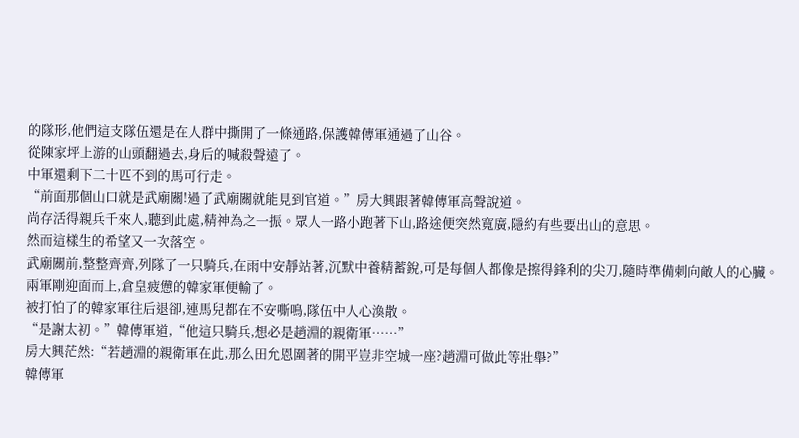的隊形,他們這支隊伍還是在人群中撕開了一條通路,保護韓傳軍通過了山谷。
從陳家坪上游的山頭翻過去,身后的喊殺聲遠了。
中軍還剩下二十匹不到的馬可行走。
“前面那個山口就是武廟關!過了武廟關就能見到官道。”房大興跟著韓傳軍高聲說道。
尚存活得親兵千來人,聽到此處,精神為之一振。眾人一路小跑著下山,路途便突然寬廣,隱約有些要出山的意思。
然而這樣生的希望又一次落空。
武廟關前,整整齊齊,列隊了一只騎兵,在雨中安靜站著,沉默中養精蓄銳,可是每個人都像是擦得鋒利的尖刀,隨時準備刺向敵人的心臟。
兩軍剛迎面而上,倉皇疲憊的韓家軍便輸了。
被打怕了的韓家軍往后退卻,連馬兒都在不安嘶鳴,隊伍中人心渙散。
“是謝太初。”韓傳軍道,“他這只騎兵,想必是趙淵的親衛軍……”
房大興茫然:“若趙淵的親衛軍在此,那么田允恩圍著的開平豈非空城一座?趙淵可做此等壯舉?”
韓傳軍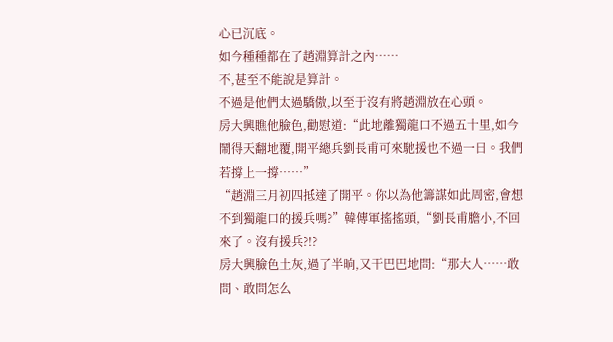心已沉底。
如今種種都在了趙淵算計之內……
不,甚至不能說是算計。
不過是他們太過驕傲,以至于沒有將趙淵放在心頭。
房大興瞧他臉色,勸慰道:“此地離獨龍口不過五十里,如今鬧得天翻地覆,開平總兵劉長甫可來馳援也不過一日。我們若撐上一撐……”
“趙淵三月初四抵達了開平。你以為他籌謀如此周密,會想不到獨龍口的援兵嗎?”韓傳軍搖搖頭,“劉長甫膽小,不回來了。沒有援兵?!?
房大興臉色土灰,過了半晌,又干巴巴地問:“那大人……敢問、敢問怎么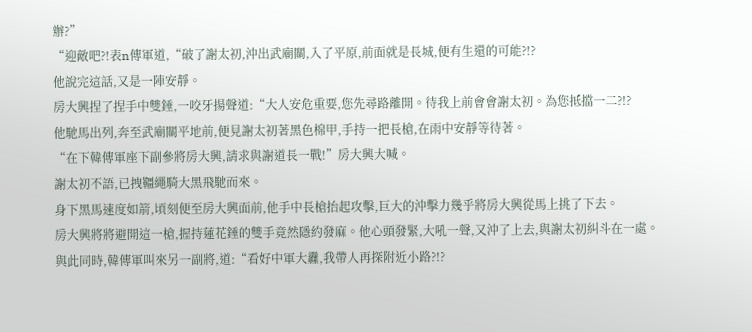辦?”
“迎敵吧?!表n傳軍道,“破了謝太初,沖出武廟關,入了平原,前面就是長城,便有生還的可能?!?
他說完這話,又是一陣安靜。
房大興捏了捏手中雙錘,一咬牙揚聲道:“大人安危重要,您先尋路離開。待我上前會會謝太初。為您抵擋一二?!?
他馳馬出列,奔至武廟關平地前,便見謝太初著黑色棉甲,手持一把長槍,在雨中安靜等待著。
“在下韓傳軍座下副參將房大興,請求與謝道長一戰!”房大興大喊。
謝太初不語,已拽韁繩騎大黑飛馳而來。
身下黑馬速度如箭,頃刻便至房大興面前,他手中長槍抬起攻擊,巨大的沖擊力幾乎將房大興從馬上挑了下去。
房大興將將避開這一槍,握持蓮花錘的雙手竟然隱約發麻。他心頭發緊,大吼一聲,又沖了上去,與謝太初糾斗在一處。
與此同時,韓傳軍叫來另一副將,道:“看好中軍大纛,我帶人再探附近小路?!?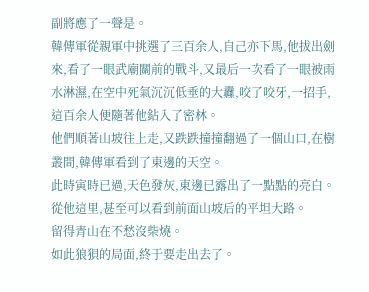副將應了一聲是。
韓傳軍從親軍中挑選了三百余人,自己亦下馬,他拔出劍來,看了一眼武廟關前的戰斗,又最后一次看了一眼被雨水淋濕,在空中死氣沉沉低垂的大纛,咬了咬牙,一招手,這百余人便隨著他鉆入了密林。
他們順著山坡往上走,又跌跌撞撞翻過了一個山口,在樹叢間,韓傳軍看到了東邊的天空。
此時寅時已過,天色發灰,東邊已露出了一點點的亮白。
從他這里,甚至可以看到前面山坡后的平坦大路。
留得青山在不愁沒柴燒。
如此狼狽的局面,終于要走出去了。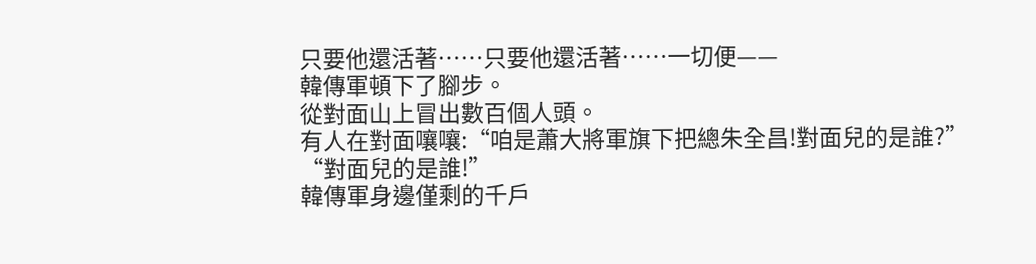只要他還活著……只要他還活著……一切便——
韓傳軍頓下了腳步。
從對面山上冒出數百個人頭。
有人在對面嚷嚷:“咱是蕭大將軍旗下把總朱全昌!對面兒的是誰?”
“對面兒的是誰!”
韓傳軍身邊僅剩的千戶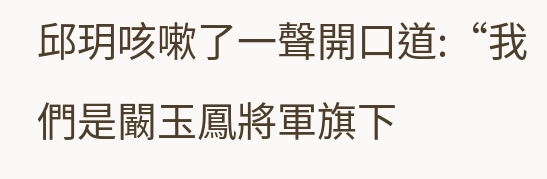邱玥咳嗽了一聲開口道:“我們是闞玉鳳將軍旗下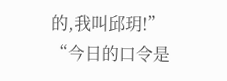的,我叫邱玥!”
“今日的口令是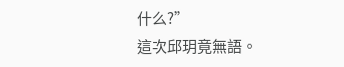什么?”
這次邱玥竟無語。